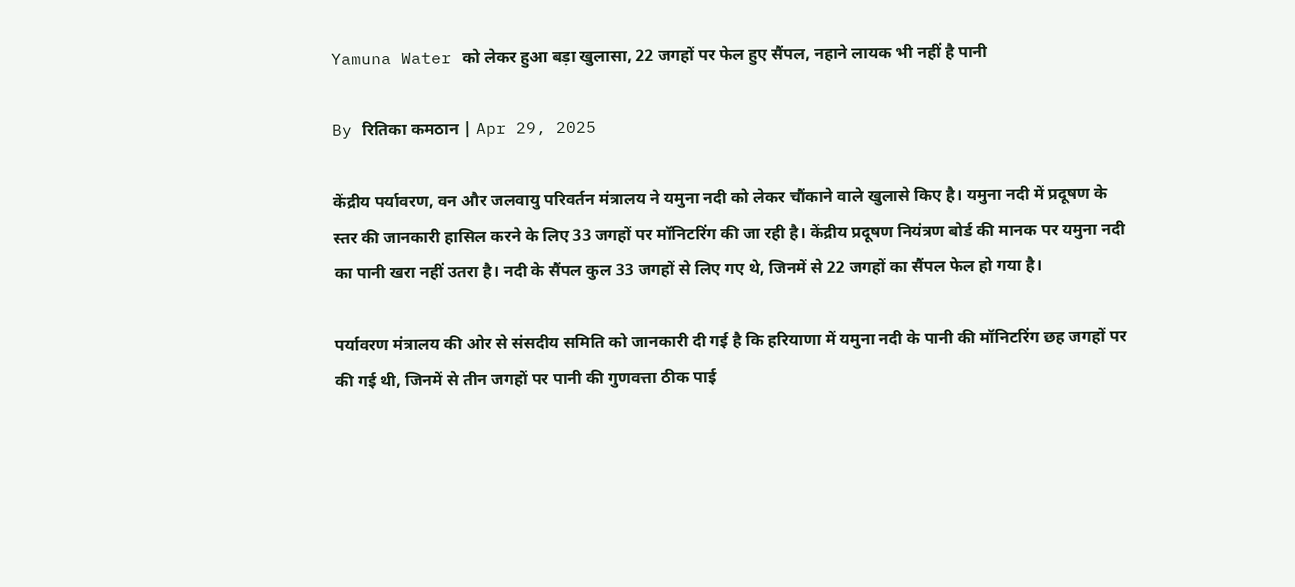Yamuna Water को लेकर हुआ बड़ा खुलासा, 22 जगहों पर फेल हुए सैंपल, नहाने लायक भी नहीं है पानी

By रितिका कमठान | Apr 29, 2025

केंद्रीय पर्यावरण, वन और जलवायु परिवर्तन मंत्रालय ने यमुना नदी को लेकर चौंकाने वाले खुलासे किए है। यमुना नदी में प्रदूषण के स्तर की जानकारी हासिल करने के लिए 33 जगहों पर मॉनिटरिंग की जा रही है। केंद्रीय प्रदूषण नियंत्रण बोर्ड की मानक पर यमुना नदी का पानी खरा नहीं उतरा है। नदी के सैंपल कुल 33 जगहों से लिए गए थे, जिनमें से 22 जगहों का सैंपल फेल हो गया है।

पर्यावरण मंत्रालय की ओर से संसदीय समिति को जानकारी दी गई है कि हरियाणा में यमुना नदी के पानी की मॉनिटरिंग छह जगहों पर की गई थी, जिनमें से तीन जगहों पर पानी की गुणवत्ता ठीक पाई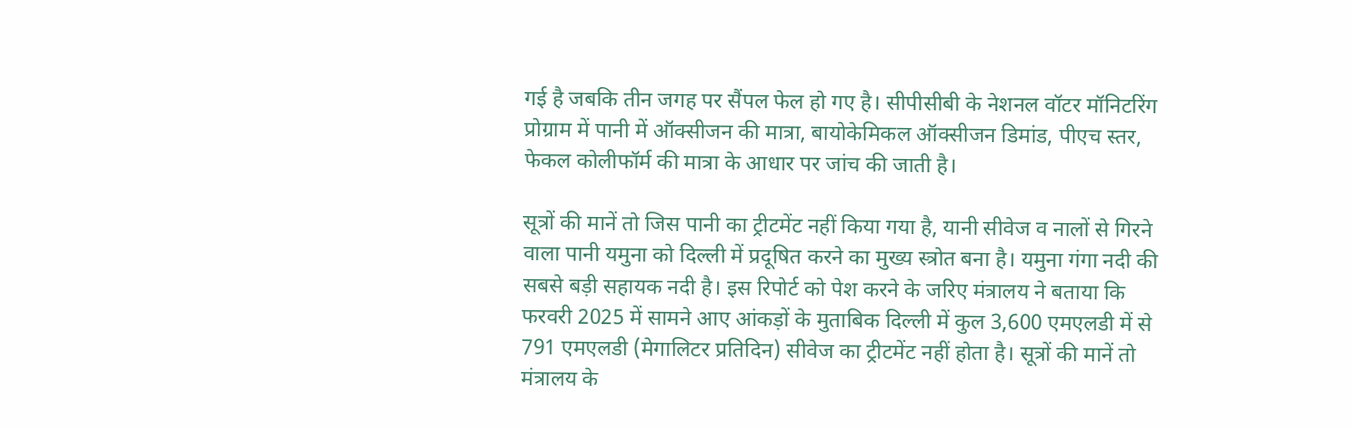गई है जबकि तीन जगह पर सैंपल फेल हो गए है। सीपीसीबी के नेशनल वॉटर मॉनिटरिंग प्रोग्राम में पानी में ऑक्सीजन की मात्रा, बायोकेमिकल ऑक्सीजन डिमांड, पीएच स्तर, फेकल कोलीफॉर्म की मात्रा के आधार पर जांच की जाती है।

सूत्रों की मानें तो जिस पानी का ट्रीटमेंट नहीं किया गया है, यानी सीवेज व नालों से गिरने वाला पानी यमुना को दिल्ली में प्रदूषित करने का मुख्य स्त्रोत बना है। यमुना गंगा नदी की सबसे बड़ी सहायक नदी है। इस रिपोर्ट को पेश करने के जरिए मंत्रालय ने बताया कि फरवरी 2025 में सामने आए आंकड़ों के मुताबिक दिल्ली में कुल 3,600 एमएलडी में से 791 एमएलडी (मेगालिटर प्रतिदिन) सीवेज का ट्रीटमेंट नहीं होता है। सूत्रों की मानें तो मंत्रालय के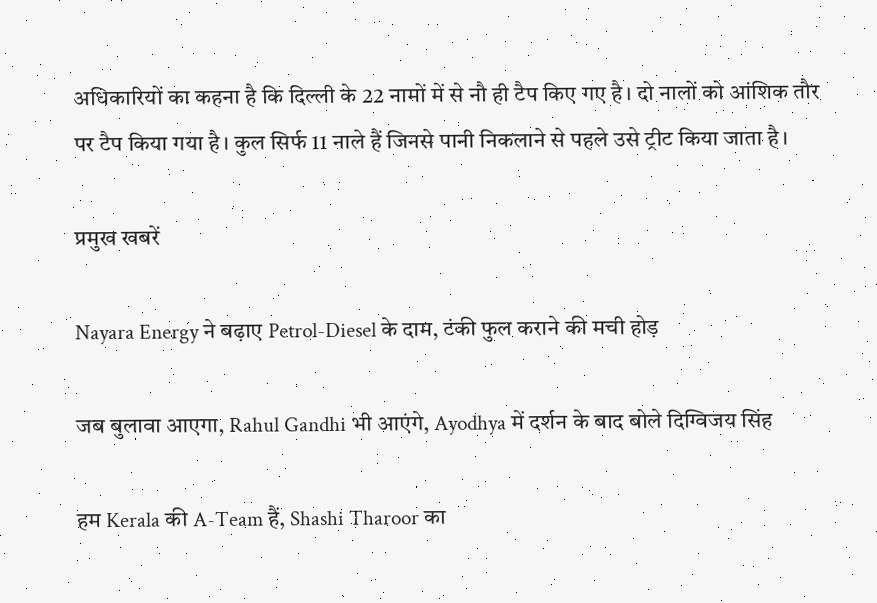अधिकारियों का कहना है कि दिल्ली के 22 नामों में से नौ ही टैप किए गए है। दो नालों को आंशिक तौर पर टैप किया गया है। कुल सिर्फ 11 नाले हैं जिनसे पानी निकलाने से पहले उसे ट्रीट किया जाता है।

प्रमुख खबरें

Nayara Energy ने बढ़ाए Petrol-Diesel के दाम, टंकी फुल कराने की मची होड़

जब बुलावा आएगा, Rahul Gandhi भी आएंगे, Ayodhya में दर्शन के बाद बोले दिग्विजय सिंह

हम Kerala की A-Team हैं, Shashi Tharoor का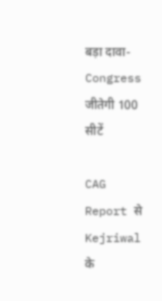बड़ा दावा- Congress जीतेगी 100 सीटें

CAG Report से Kejriwal के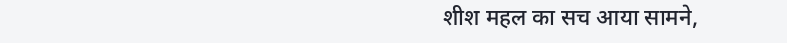शीश महल का सच आया सामने,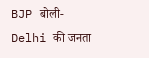BJP बोली- Delhi की जनता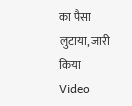का पैसा लुटाया, जारी किया Video